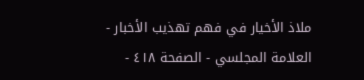ملاذ الأخيار في فهم تهذيب الأخبار - العلامة المجلسي - الصفحة ٤١٨ -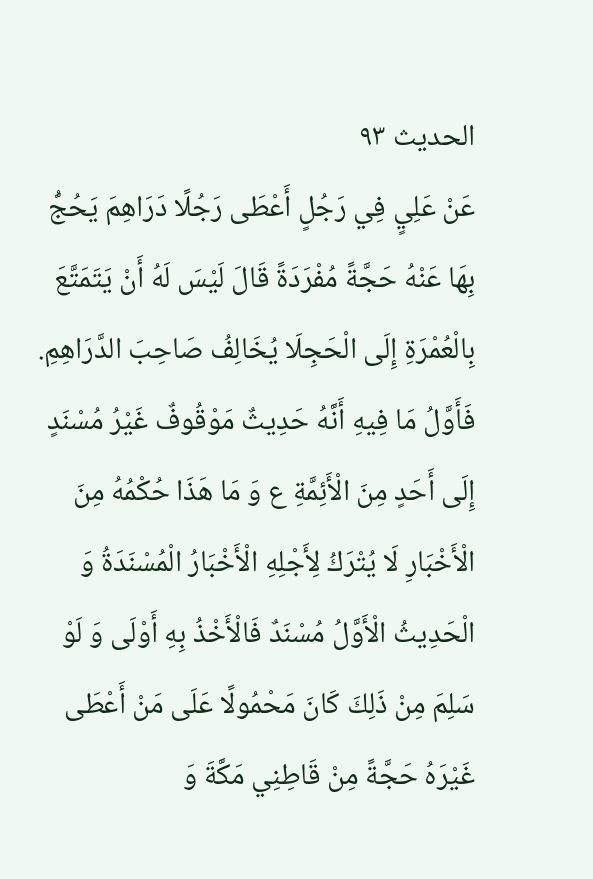الحديث ٩٣
عَنْ عَلِيٍ فِي رَجُلٍ أَعْطَى رَجُلًا دَرَاهِمَ يَحُجُّ بِهَا عَنْهُ حَجَّةً مُفْرَدَةً قَالَ لَيْسَ لَهُ أَنْ يَتَمَتَّعَ بِالْعُمْرَةِ إِلَى الْحَجِلَا يُخَالِفُ صَاحِبَ الدَّرَاهِمِ.
فَأَوَّلُ مَا فِيهِ أَنَّهُ حَدِيثٌ مَوْقُوفٌ غَيْرُ مُسْنَدٍ إِلَى أَحَدٍ مِنَ الْأَئِمَّةِ ع وَ مَا هَذَا حُكْمُهُ مِنَ الْأَخْبَارِ لَا يُتْرَكُ لِأَجْلِهِ الْأَخْبَارُ الْمُسْنَدَةُ وَ الْحَدِيثُ الْأَوَّلُ مُسْنَدٌ فَالْأَخْذُ بِهِ أَوْلَى وَ لَوْ سَلِمَ مِنْ ذَلِكَ كَانَ مَحْمُولًا عَلَى مَنْ أَعْطَى غَيْرَهُ حَجَّةً مِنْ قَاطِنِي مَكَّةَ وَ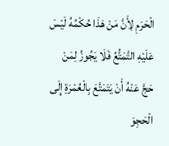الْحَرَمِ لِأَنَّ مَنْ هَذَا حُكْمُهُ لَيْسَ عَلَيْهِ التَّمَتُّعُ فَلَا يَجُوزُ لِمَنْ حَجَّ عَنْهُ أَنْ يَتَمَتَّعَ بِالْعُمْرَةِ إِلَى الْحَجِوَ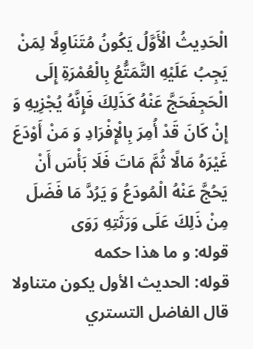الْحَدِيثُ الْأَوَّلُ يَكُونُ مُتَنَاوِلًا لِمَنْ يَجِبُ عَلَيْهِ التَّمَتُّعُ بِالْعُمْرَةِ إِلَى الْحَجِفَحَجَّ عَنْهُ كَذَلِكَ فَإِنَّهُ يُجْزِيهِ وَ إِنْ كَانَ قَدْ أُمِرَ بِالْإِفْرَادِ وَ مَنْ أَوْدَعَ غَيْرَهُ مَالًا ثُمَّ مَاتَ فَلَا بَأْسَ أَنْ يَحُجَّ عَنْهُ الْمُودَعُ وَ يَرُدَّ مَا فَضَلَ مِنْ ذَلِكَ عَلَى وَرَثَتِهِ رَوَى
قوله: و ما هذا حكمه
قوله: الحديث الأول يكون متناولا قال الفاضل التستري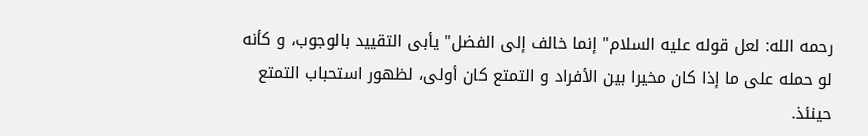رحمه الله: لعل قوله عليه السلام" إنما خالف إلى الفضل" يأبى التقييد بالوجوب، و كأنه لو حمله على ما إذا كان مخيرا بين الأفراد و التمتع كان أولى، لظهور استحباب التمتع حينئذ.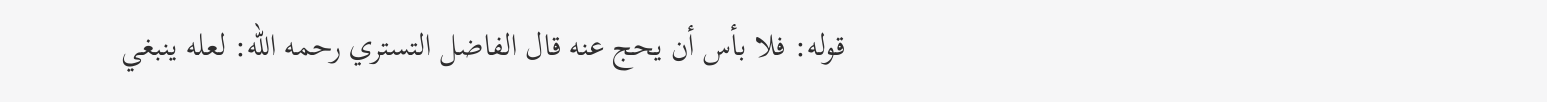قوله: فلا بأس أن يحج عنه قال الفاضل التستري رحمه الله: لعله ينبغي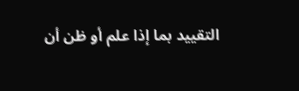التقييد بما إذا علم أو ظن أن